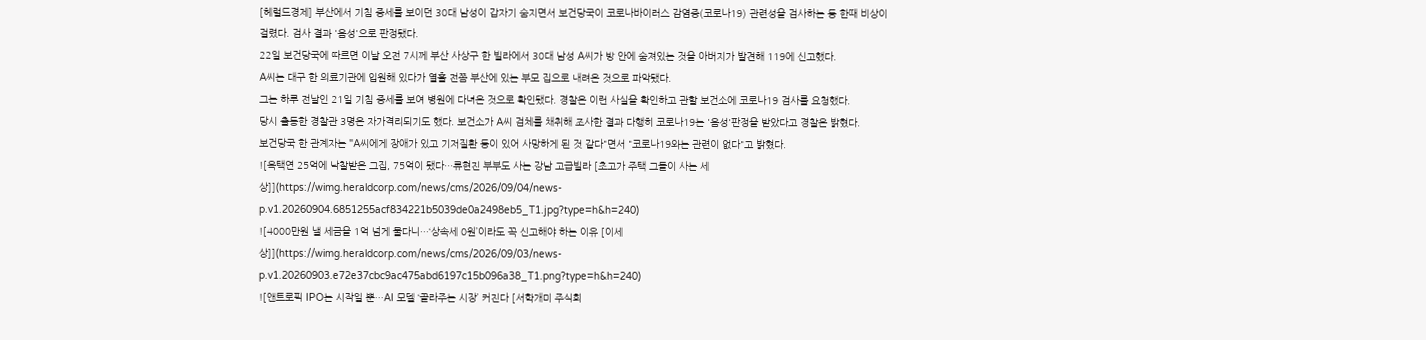[헤럴드경제] 부산에서 기침 증세를 보이던 30대 남성이 갑자기 숨지면서 보건당국이 코로나바이러스 감염증(코로나19) 관련성을 검사하는 등 한때 비상이 걸렸다. 검사 결과 '음성'으로 판정됐다.
22일 보건당국에 따르면 이날 오전 7시께 부산 사상구 한 빌라에서 30대 남성 A씨가 방 안에 숨져있는 것을 아버지가 발견해 119에 신고했다.
A씨는 대구 한 의료기관에 입원해 있다가 열흘 전쯤 부산에 있는 부모 집으로 내려온 것으로 파악됐다.
그는 하루 전날인 21일 기침 증세를 보여 병원에 다녀온 것으로 확인됐다. 경찰은 이런 사실을 확인하고 관할 보건소에 코로나19 검사를 요청했다.
당시 출동한 경찰관 3명은 자가격리되기도 했다. 보건소가 A씨 검체를 채취해 조사한 결과 다행히 코로나19는 '음성'판정을 받았다고 경찰은 밝혔다.
보건당국 한 관계자는 "A씨에게 장애가 있고 기저질환 등이 있어 사망하게 된 것 같다"면서 "코로나19와는 관련이 없다"고 밝혔다.
![옥택연 25억에 낙찰받은 그집, 75억이 됐다…류현진 부부도 사는 강남 고급빌라 [초고가 주택 그들이 사는 세상]](https://wimg.heraldcorp.com/news/cms/2026/09/04/news-p.v1.20260904.6851255acf834221b5039de0a2498eb5_T1.jpg?type=h&h=240)
![4000만원 낼 세금을 1억 넘게 물다니…‘상속세 0원’이라도 꼭 신고해야 하는 이유 [이세상]](https://wimg.heraldcorp.com/news/cms/2026/09/03/news-p.v1.20260903.e72e37cbc9ac475abd6197c15b096a38_T1.png?type=h&h=240)
![앤트로픽 IPO는 시작일 뿐…AI 모델 ‘골라주는 시장’ 커진다 [서학개미 주식회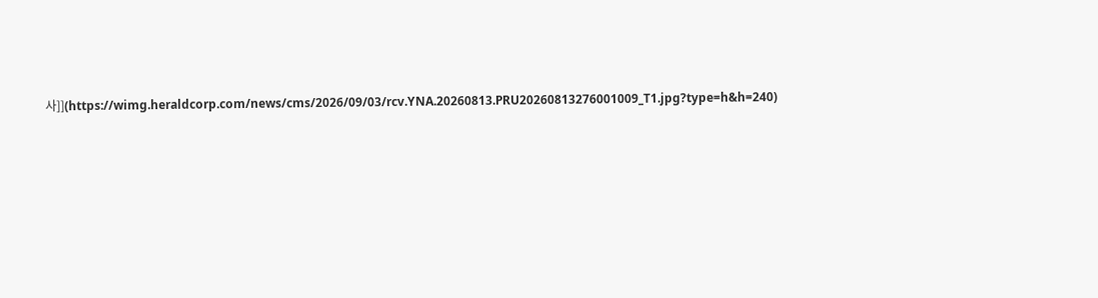사]](https://wimg.heraldcorp.com/news/cms/2026/09/03/rcv.YNA.20260813.PRU20260813276001009_T1.jpg?type=h&h=240)